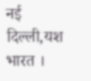नई दिल्ली,यश भारत ।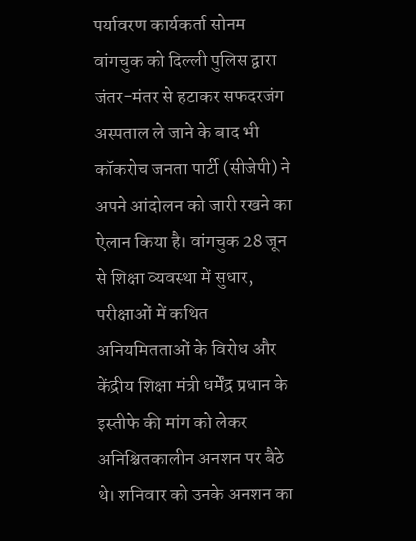पर्यावरण कार्यकर्ता सोनम वांगचुक को दिल्ली पुलिस द्वारा जंतर-मंतर से हटाकर सफदरजंग अस्पताल ले जाने के बाद भी कॉकरोच जनता पार्टी (सीजेपी) ने अपने आंदोलन को जारी रखने का ऐलान किया है। वांगचुक 28 जून से शिक्षा व्यवस्था में सुधार, परीक्षाओं में कथित अनियमितताओं के विरोध और केंद्रीय शिक्षा मंत्री धर्मेंद्र प्रधान के इस्तीफे की मांग को लेकर अनिश्चितकालीन अनशन पर बैठे थे। शनिवार को उनके अनशन का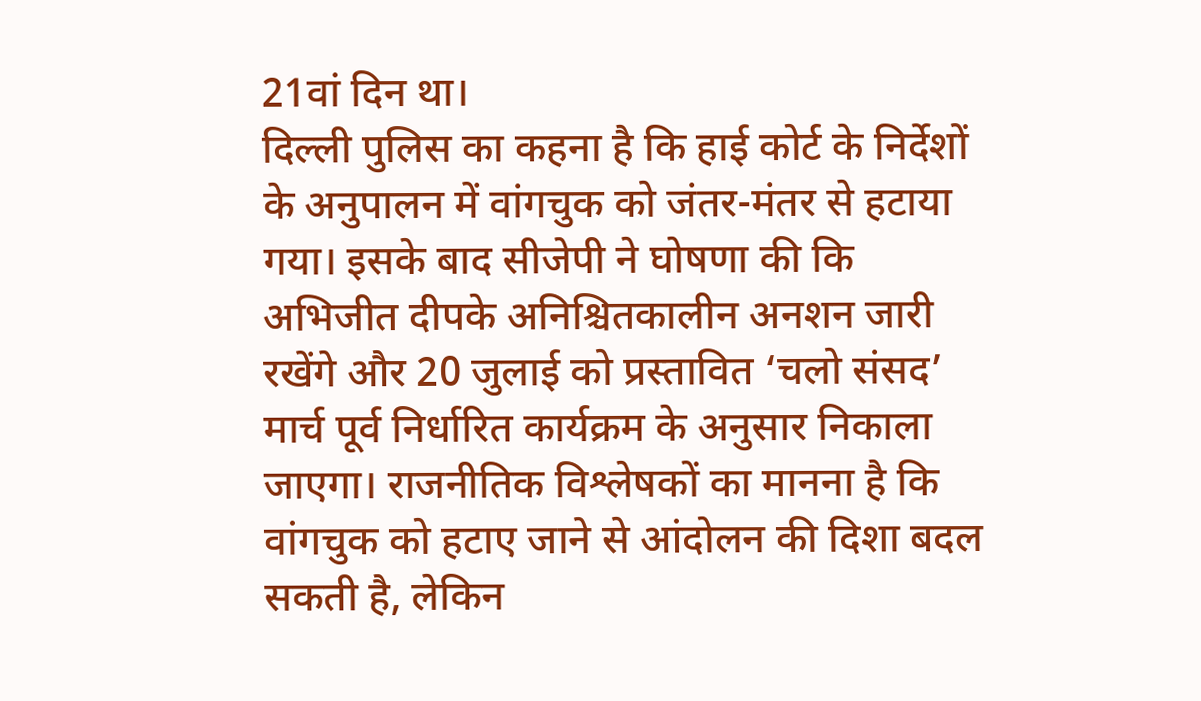21वां दिन था।
दिल्ली पुलिस का कहना है कि हाई कोर्ट के निर्देशों के अनुपालन में वांगचुक को जंतर-मंतर से हटाया गया। इसके बाद सीजेपी ने घोषणा की कि अभिजीत दीपके अनिश्चितकालीन अनशन जारी रखेंगे और 20 जुलाई को प्रस्तावित ‘चलो संसद’ मार्च पूर्व निर्धारित कार्यक्रम के अनुसार निकाला जाएगा। राजनीतिक विश्लेषकों का मानना है कि वांगचुक को हटाए जाने से आंदोलन की दिशा बदल सकती है, लेकिन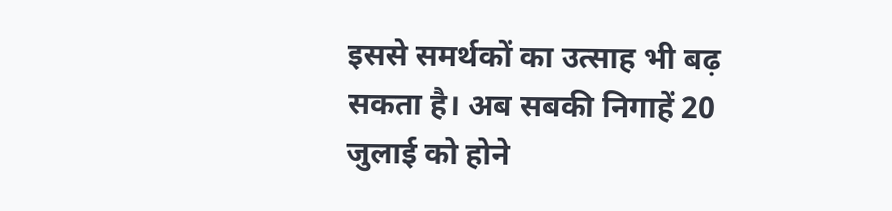इससे समर्थकों का उत्साह भी बढ़ सकता है। अब सबकी निगाहें 20 जुलाई को होने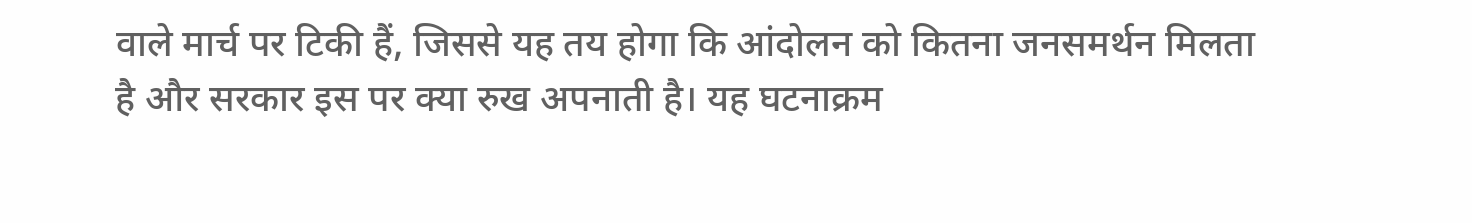वाले मार्च पर टिकी हैं, जिससे यह तय होगा कि आंदोलन को कितना जनसमर्थन मिलता है और सरकार इस पर क्या रुख अपनाती है। यह घटनाक्रम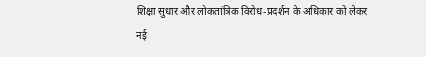शिक्षा सुधार और लोकतांत्रिक विरोध-प्रदर्शन के अधिकार को लेकर नई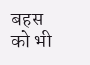बहस को भी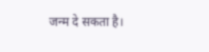जन्म दे सकता है।